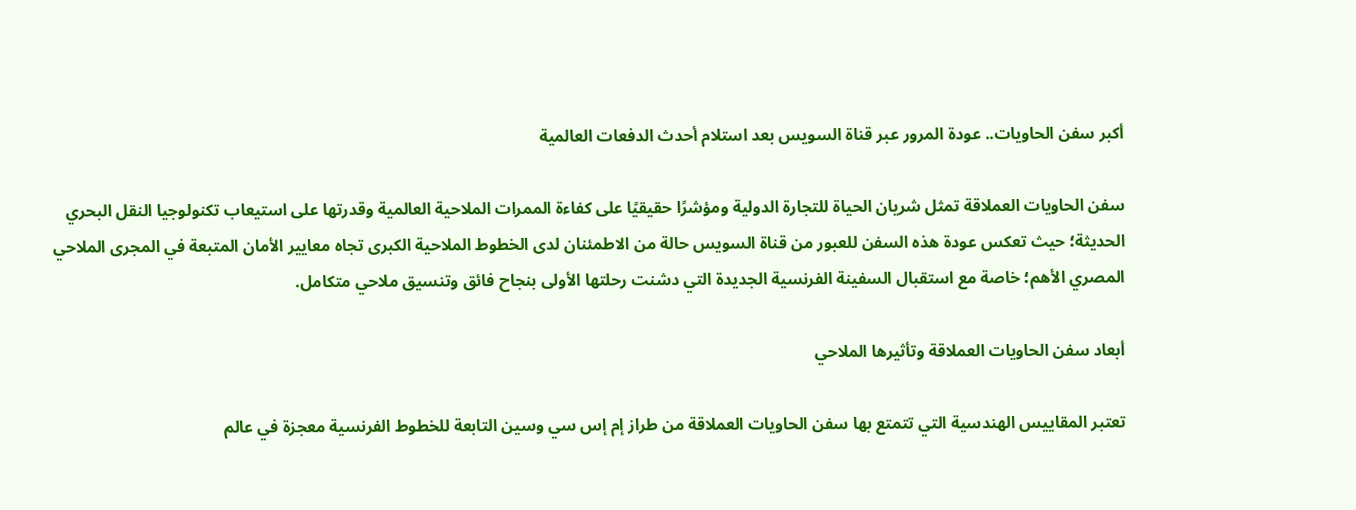أكبر سفن الحاويات.. عودة المرور عبر قناة السويس بعد استلام أحدث الدفعات العالمية

سفن الحاويات العملاقة تمثل شريان الحياة للتجارة الدولية ومؤشرًا حقيقيًا على كفاءة الممرات الملاحية العالمية وقدرتها على استيعاب تكنولوجيا النقل البحري الحديثة؛ حيث تعكس عودة هذه السفن للعبور من قناة السويس حالة من الاطمئنان لدى الخطوط الملاحية الكبرى تجاه معايير الأمان المتبعة في المجرى الملاحي المصري الأهم؛ خاصة مع استقبال السفينة الفرنسية الجديدة التي دشنت رحلتها الأولى بنجاح فائق وتنسيق ملاحي متكامل.

أبعاد سفن الحاويات العملاقة وتأثيرها الملاحي

تعتبر المقاييس الهندسية التي تتمتع بها سفن الحاويات العملاقة من طراز إم إس سي وسين التابعة للخطوط الفرنسية معجزة في عالم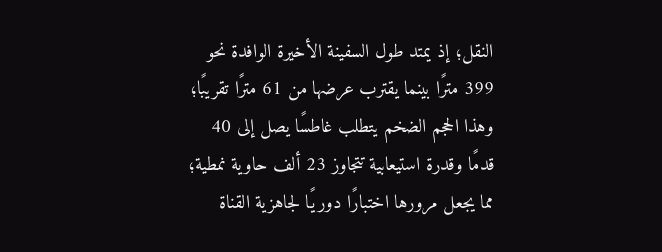النقل؛ إذ يمتد طول السفينة الأخيرة الوافدة نحو 399 مترًا بينما يقترب عرضها من 61 مترًا تقريبًا؛ وهذا الحجم الضخم يتطلب غاطسًا يصل إلى 40 قدمًا وقدرة استيعابية تتجاوز 23 ألف حاوية نمطية؛ مما يجعل مرورها اختبارًا دوريًا لجاهزية القناة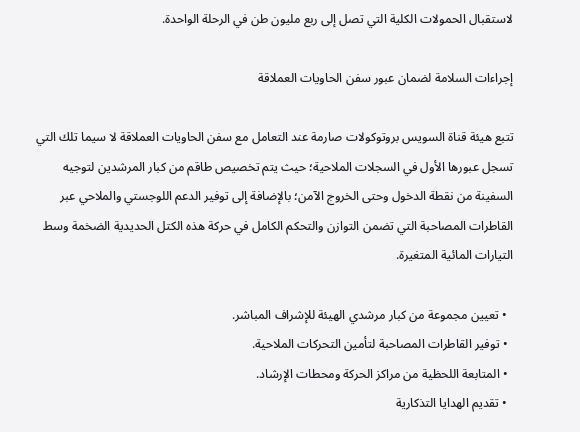لاستقبال الحمولات الكلية التي تصل إلى ربع مليون طن في الرحلة الواحدة.

إجراءات السلامة لضمان عبور سفن الحاويات العملاقة

تتبع هيئة قناة السويس بروتوكولات صارمة عند التعامل مع سفن الحاويات العملاقة لا سيما تلك التي تسجل عبورها الأول في السجلات الملاحية؛ حيث يتم تخصيص طاقم من كبار المرشدين لتوجيه السفينة من نقطة الدخول وحتى الخروج الآمن؛ بالإضافة إلى توفير الدعم اللوجستي والملاحي عبر القاطرات المصاحبة التي تضمن التوازن والتحكم الكامل في حركة هذه الكتل الحديدية الضخمة وسط التيارات المائية المتغيرة.

  • تعيين مجموعة من كبار مرشدي الهيئة للإشراف المباشر.
  • توفير القاطرات المصاحبة لتأمين التحركات الملاحية.
  • المتابعة اللحظية من مراكز الحركة ومحطات الإرشاد.
  • تقديم الهدايا التذكارية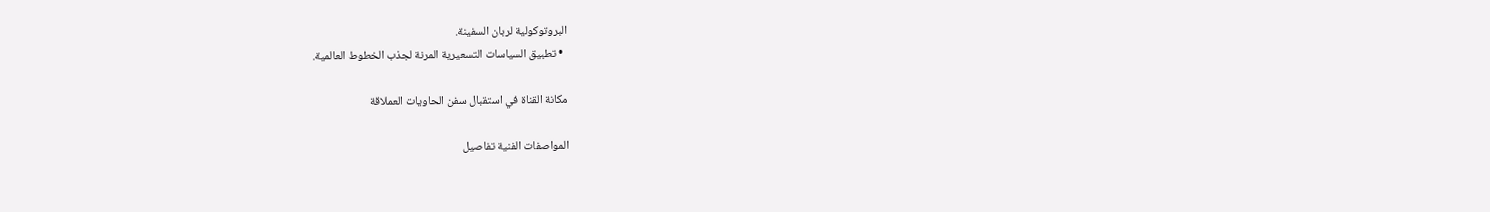البروتوكولية لربان السفينة.
  • تطبيق السياسات التسعيرية المرنة لجذب الخطوط العالمية.

مكانة القناة في استقبال سفن الحاويات العملاقة

المواصفات الفنية تفاصيل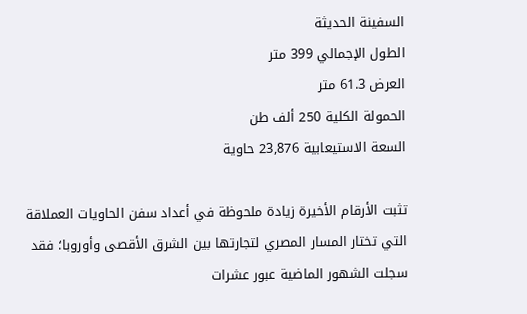السفينة الحديثة
الطول الإجمالي 399 متر
العرض 61.3 متر
الحمولة الكلية 250 ألف طن
السعة الاستيعابية 23,876 حاوية

تثبت الأرقام الأخيرة زيادة ملحوظة في أعداد سفن الحاويات العملاقة التي تختار المسار المصري لتجارتها بين الشرق الأقصى وأوروبا؛ فقد سجلت الشهور الماضية عبور عشرات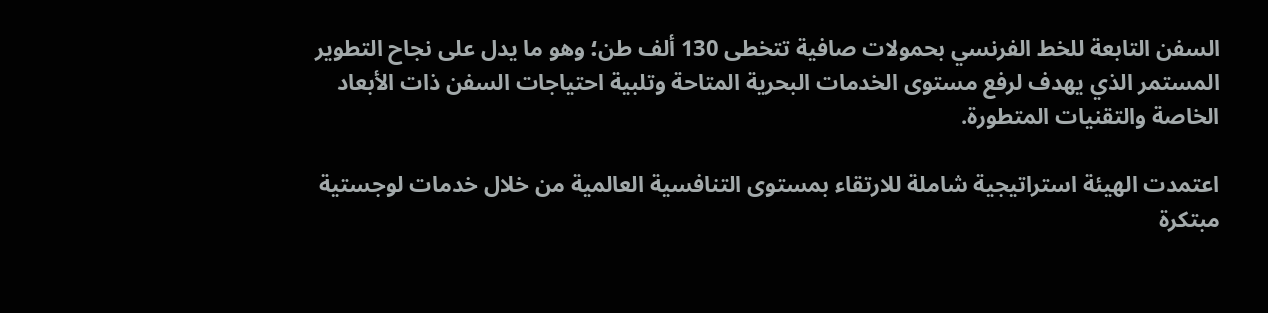السفن التابعة للخط الفرنسي بحمولات صافية تتخطى 130 ألف طن؛ وهو ما يدل على نجاح التطوير المستمر الذي يهدف لرفع مستوى الخدمات البحرية المتاحة وتلبية احتياجات السفن ذات الأبعاد الخاصة والتقنيات المتطورة.

اعتمدت الهيئة استراتيجية شاملة للارتقاء بمستوى التنافسية العالمية من خلال خدمات لوجستية مبتكرة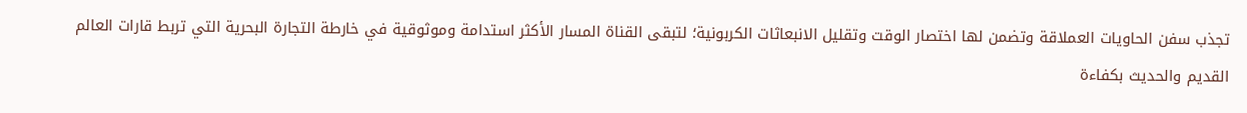تجذب سفن الحاويات العملاقة وتضمن لها اختصار الوقت وتقليل الانبعاثات الكربونية؛ لتبقى القناة المسار الأكثر استدامة وموثوقية في خارطة التجارة البحرية التي تربط قارات العالم القديم والحديث بكفاءة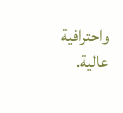واحترافية عالية.